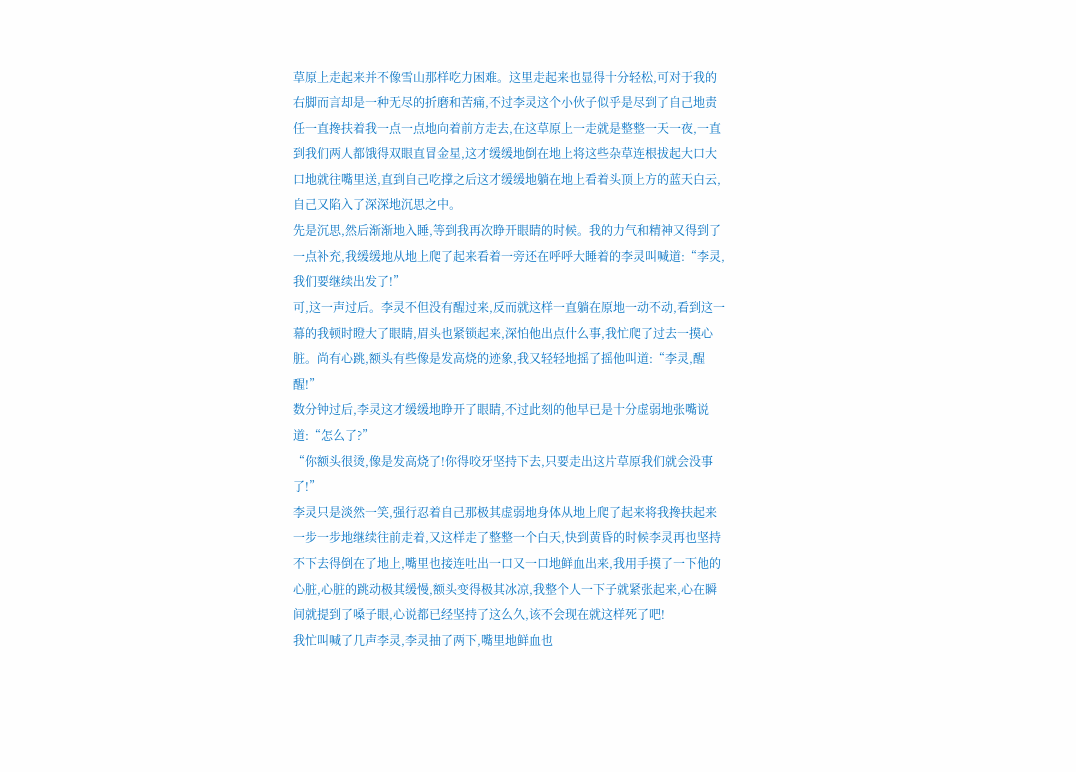草原上走起来并不像雪山那样吃力困难。这里走起来也显得十分轻松,可对于我的右脚而言却是一种无尽的折磨和苦痛,不过李灵这个小伙子似乎是尽到了自己地责任一直搀扶着我一点一点地向着前方走去,在这草原上一走就是整整一天一夜,一直到我们两人都饿得双眼直冒金星,这才缓缓地倒在地上将这些杂草连根拔起大口大口地就往嘴里送,直到自己吃撑之后这才缓缓地躺在地上看着头顶上方的蓝天白云,自己又陷入了深深地沉思之中。
先是沉思,然后渐渐地入睡,等到我再次睁开眼睛的时候。我的力气和精神又得到了一点补充,我缓缓地从地上爬了起来看着一旁还在呼呼大睡着的李灵叫喊道:“李灵,我们要继续出发了!”
可,这一声过后。李灵不但没有醒过来,反而就这样一直躺在原地一动不动,看到这一幕的我顿时瞪大了眼睛,眉头也紧锁起来,深怕他出点什么事,我忙爬了过去一摸心脏。尚有心跳,额头有些像是发高烧的迹象,我又轻轻地摇了摇他叫道:“李灵,醒醒!”
数分钟过后,李灵这才缓缓地睁开了眼睛,不过此刻的他早已是十分虚弱地张嘴说道:“怎么了?”
“你额头很烫,像是发高烧了!你得咬牙坚持下去,只要走出这片草原我们就会没事了!”
李灵只是淡然一笑,强行忍着自己那极其虚弱地身体从地上爬了起来将我搀扶起来一步一步地继续往前走着,又这样走了整整一个白天,快到黄昏的时候李灵再也坚持不下去得倒在了地上,嘴里也接连吐出一口又一口地鲜血出来,我用手摸了一下他的心脏,心脏的跳动极其缓慢,额头变得极其冰凉,我整个人一下子就紧张起来,心在瞬间就提到了嗓子眼,心说都已经坚持了这么久,该不会现在就这样死了吧!
我忙叫喊了几声李灵,李灵抽了两下,嘴里地鲜血也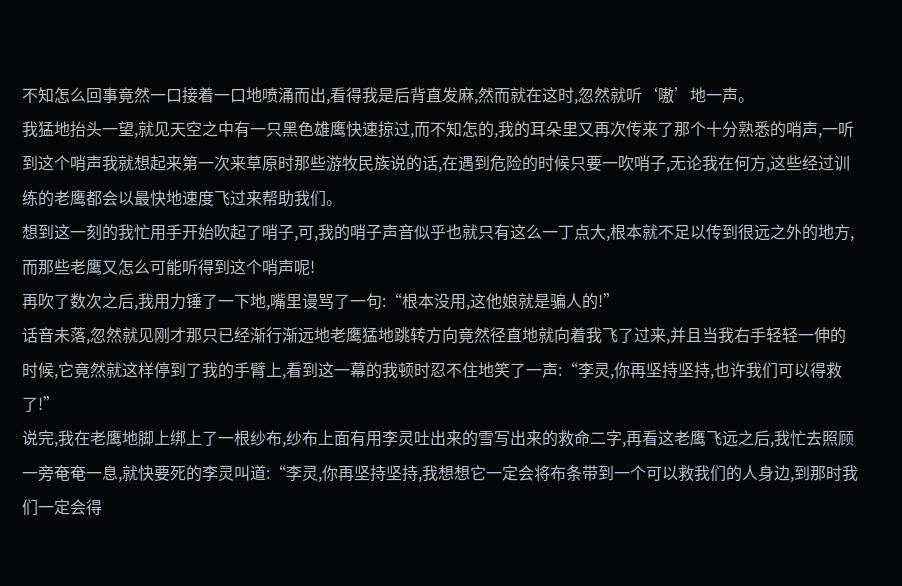不知怎么回事竟然一口接着一口地喷涌而出,看得我是后背直发麻,然而就在这时,忽然就听‘嗷’地一声。
我猛地抬头一望,就见天空之中有一只黑色雄鹰快速掠过,而不知怎的,我的耳朵里又再次传来了那个十分熟悉的哨声,一听到这个哨声我就想起来第一次来草原时那些游牧民族说的话,在遇到危险的时候只要一吹哨子,无论我在何方,这些经过训练的老鹰都会以最快地速度飞过来帮助我们。
想到这一刻的我忙用手开始吹起了哨子,可,我的哨子声音似乎也就只有这么一丁点大,根本就不足以传到很远之外的地方,而那些老鹰又怎么可能听得到这个哨声呢!
再吹了数次之后,我用力锤了一下地,嘴里谩骂了一句:“根本没用,这他娘就是骗人的!”
话音未落,忽然就见刚才那只已经渐行渐远地老鹰猛地跳转方向竟然径直地就向着我飞了过来,并且当我右手轻轻一伸的时候,它竟然就这样停到了我的手臂上,看到这一幕的我顿时忍不住地笑了一声:“李灵,你再坚持坚持,也许我们可以得救了!”
说完,我在老鹰地脚上绑上了一根纱布,纱布上面有用李灵吐出来的雪写出来的救命二字,再看这老鹰飞远之后,我忙去照顾一旁奄奄一息,就快要死的李灵叫道:“李灵,你再坚持坚持,我想想它一定会将布条带到一个可以救我们的人身边,到那时我们一定会得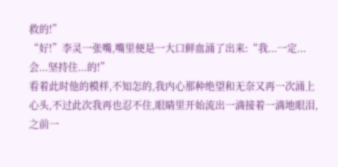救的!”
“好!”李灵一张嘴,嘴里便是一大口鲜血涌了出来:“我...一定...会...坚持住...的!”
看着此时他的模样,不知怎的,我内心那种绝望和无奈又再一次涌上心头,不过此次我再也忍不住,眼睛里开始流出一滴接着一滴地眼泪,之前一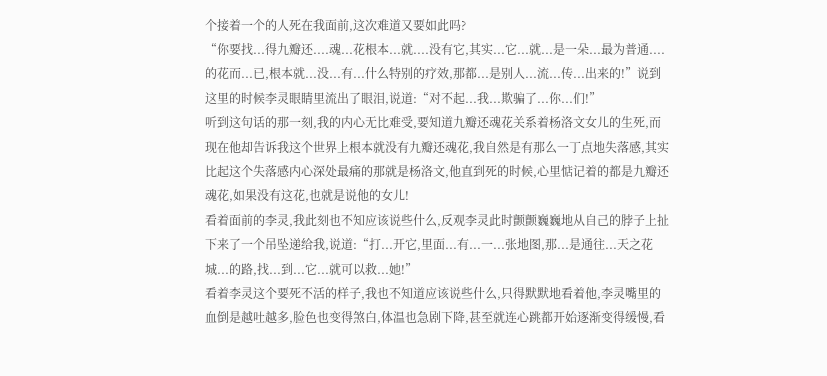个接着一个的人死在我面前,这次难道又要如此吗?
“你要找...得九瓣还....魂...花根本...就....没有它,其实...它...就...是一朵...最为普通....的花而...已,根本就...没...有...什么特别的疗效,那都...是别人...流...传...出来的!”说到这里的时候李灵眼睛里流出了眼泪,说道:“对不起...我...欺骗了...你...们!”
听到这句话的那一刻,我的内心无比难受,要知道九瓣还魂花关系着杨洛文女儿的生死,而现在他却告诉我这个世界上根本就没有九瓣还魂花,我自然是有那么一丁点地失落感,其实比起这个失落感内心深处最痛的那就是杨洛文,他直到死的时候,心里惦记着的都是九瓣还魂花,如果没有这花,也就是说他的女儿!
看着面前的李灵,我此刻也不知应该说些什么,反观李灵此时颤颤巍巍地从自己的脖子上扯下来了一个吊坠递给我,说道:“打...开它,里面...有...一...张地图,那...是通往...天之花城...的路,找...到...它...就可以救...她!”
看着李灵这个要死不活的样子,我也不知道应该说些什么,只得默默地看着他,李灵嘴里的血倒是越吐越多,脸色也变得煞白,体温也急剧下降,甚至就连心跳都开始逐渐变得缓慢,看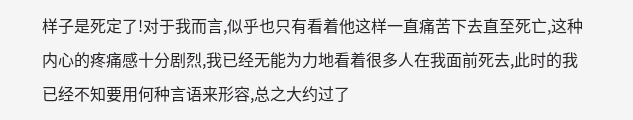样子是死定了!对于我而言,似乎也只有看着他这样一直痛苦下去直至死亡,这种内心的疼痛感十分剧烈,我已经无能为力地看着很多人在我面前死去,此时的我已经不知要用何种言语来形容,总之大约过了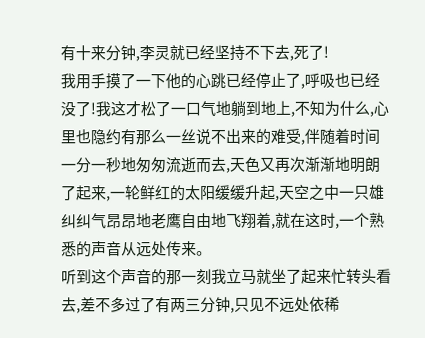有十来分钟,李灵就已经坚持不下去,死了!
我用手摸了一下他的心跳已经停止了,呼吸也已经没了!我这才松了一口气地躺到地上,不知为什么,心里也隐约有那么一丝说不出来的难受,伴随着时间一分一秒地匆匆流逝而去,天色又再次渐渐地明朗了起来,一轮鲜红的太阳缓缓升起,天空之中一只雄纠纠气昂昂地老鹰自由地飞翔着,就在这时,一个熟悉的声音从远处传来。
听到这个声音的那一刻我立马就坐了起来忙转头看去,差不多过了有两三分钟,只见不远处依稀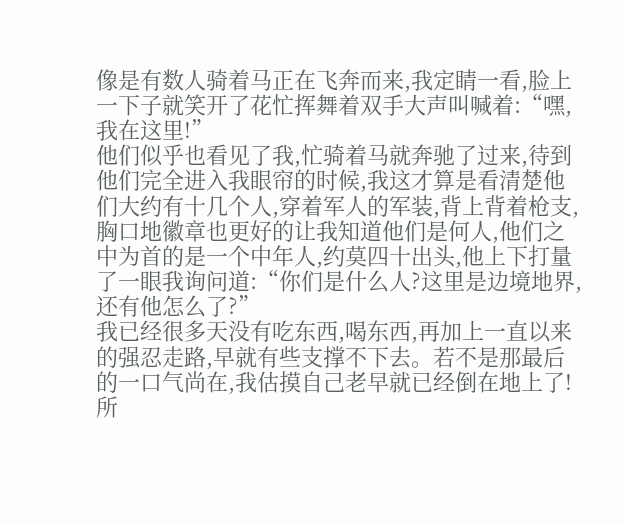像是有数人骑着马正在飞奔而来,我定睛一看,脸上一下子就笑开了花忙挥舞着双手大声叫喊着:“嘿,我在这里!”
他们似乎也看见了我,忙骑着马就奔驰了过来,待到他们完全进入我眼帘的时候,我这才算是看清楚他们大约有十几个人,穿着军人的军装,背上背着枪支,胸口地徽章也更好的让我知道他们是何人,他们之中为首的是一个中年人,约莫四十出头,他上下打量了一眼我询问道:“你们是什么人?这里是边境地界,还有他怎么了?”
我已经很多天没有吃东西,喝东西,再加上一直以来的强忍走路,早就有些支撑不下去。若不是那最后的一口气尚在,我估摸自己老早就已经倒在地上了!所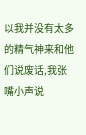以我并没有太多的精气神来和他们说废话,我张嘴小声说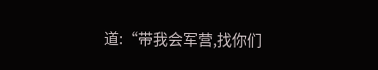道:“带我会军营,找你们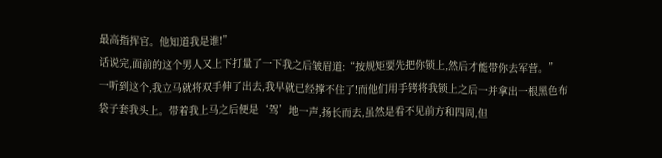最高指挥官。他知道我是谁!”
话说完,面前的这个男人又上下打量了一下我之后皱眉道:“按规矩要先把你锁上,然后才能带你去军营。”
一听到这个,我立马就将双手伸了出去,我早就已经撑不住了!而他们用手铐将我锁上之后一并拿出一根黑色布袋子套我头上。带着我上马之后便是‘驾’地一声,扬长而去,虽然是看不见前方和四周,但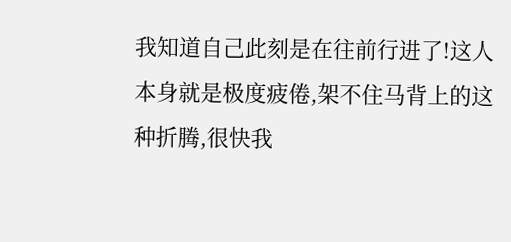我知道自己此刻是在往前行进了!这人本身就是极度疲倦,架不住马背上的这种折腾,很快我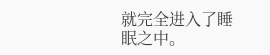就完全进入了睡眠之中。